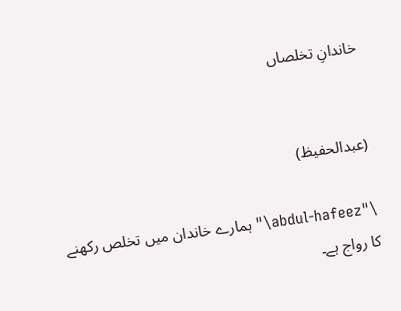خاندانِ تخلصاں


(عبدالحفیظ)

\"abdul-hafeez\"ہمارے خاندان میں تخلص رکھنے کا رواج ہے۔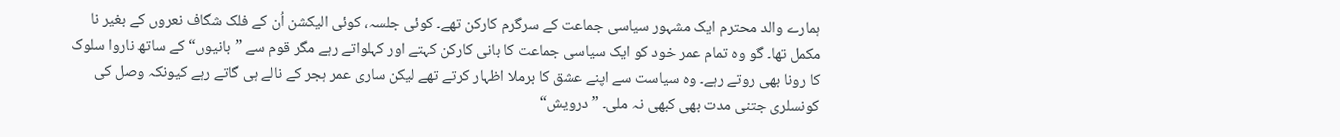ہمارے والد محترم ایک مشہور سیاسی جماعت کے سرگرم کارکن تھے۔ کوئی جلسہ، کوئی الیکشن اُن کے فلک شگاف نعروں کے بغیر نا مکمل تھا۔ گو وہ تمام عمر خود کو ایک سیاسی جماعت کا بانی کارکن کہتے اور کہلواتے رہے مگر قوم سے ”بانیوں“ کے ساتھ ناروا سلوک کا رونا بھی روتے رہے۔ وہ سیاست سے اپنے عشق کا برملا اظہار کرتے تھے لیکن ساری عمر ہجر کے نالے ہی گاتے رہے کیونکہ وصل کی کونسلری جتنی مدت بھی کبھی نہ ملی۔ ”درویش“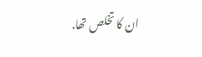ان کا تخلص تھا.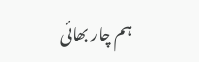ہم چار بھائی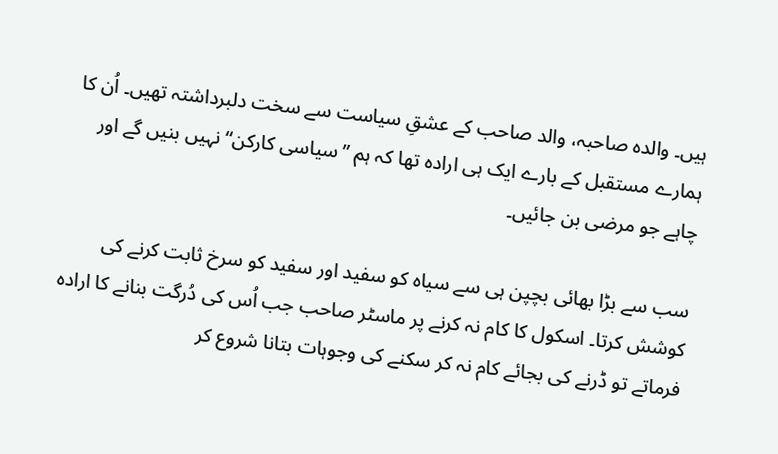ہیں۔ والدہ صاحبہ، والد صاحب کے عشقِ سیاست سے سخت دلبرداشتہ تھیں۔ اُن کا ہمارے مستقبل کے بارے ایک ہی ارادہ تھا کہ ہم ”سیاسی کارکن“ نہیں بنیں گے اور چاہے جو مرضی بن جائیں۔

سب سے بڑا بھائی بچپن ہی سے سیاہ کو سفید اور سفید کو سرخ ثابت کرنے کی کوشش کرتا۔ اسکول کا کام نہ کرنے پر ماسٹر صاحب جب اُس کی دُرگت بنانے کا ارادہ فرماتے تو ڈرنے کی بجائے کام نہ کر سکنے کی وجوہات بتانا شروع کر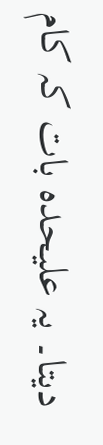دیتا۔ یہ علیحدہ بات کہ کام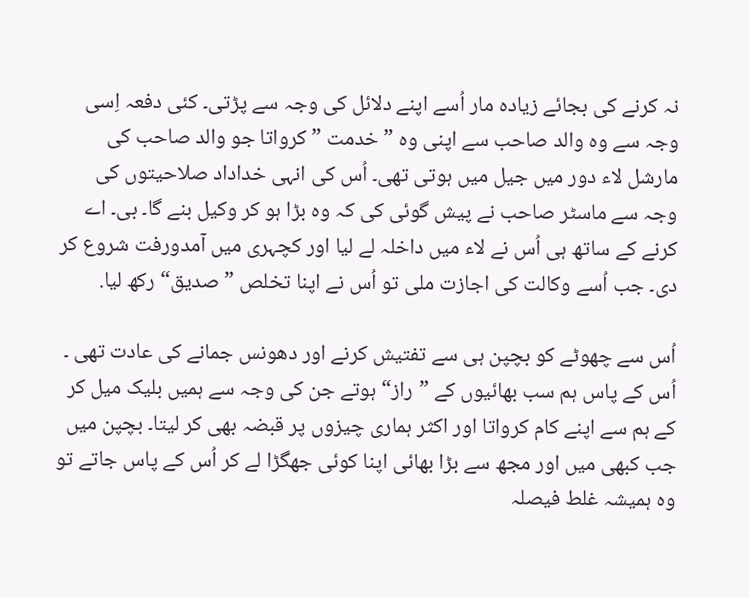نہ کرنے کی بجائے زیادہ مار اُسے اپنے دلائل کی وجہ سے پڑتی۔ کئی دفعہ اِسی وجہ سے وہ والد صاحب سے اپنی وہ ”خدمت ” کرواتا جو والد صاحب کی مارشل لاء دور میں جیل میں ہوتی تھی۔ اُس کی انہی خداداد صلاحیتوں کی وجہ سے ماسٹر صاحب نے پیش گوئی کی کہ وہ بڑا ہو کر وکیل بنے گا۔ بی۔ اے کرنے کے ساتھ ہی اُس نے لاء میں داخلہ لے لیا اور کچہری میں آمدورفت شروع کر دی۔ جب اُسے وکالت کی اجازت ملی تو اُس نے اپنا تخلص ”صدیق“ رکھ لیا.

اُس سے چھوٹے کو بچپن ہی سے تفتیش کرنے اور دھونس جمانے کی عادت تھی ۔ اُس کے پاس ہم سب بھائیوں کے ”راز“ ہوتے جن کی وجہ سے ہمیں بلیک میل کر کے ہم سے اپنے کام کرواتا اور اکثر ہماری چیزوں پر قبضہ بھی کر لیتا۔ بچپن میں جب کبھی میں اور مجھ سے بڑا بھائی اپنا کوئی جھگڑا لے کر اُس کے پاس جاتے تو وہ ہمیشہ غلط فیصلہ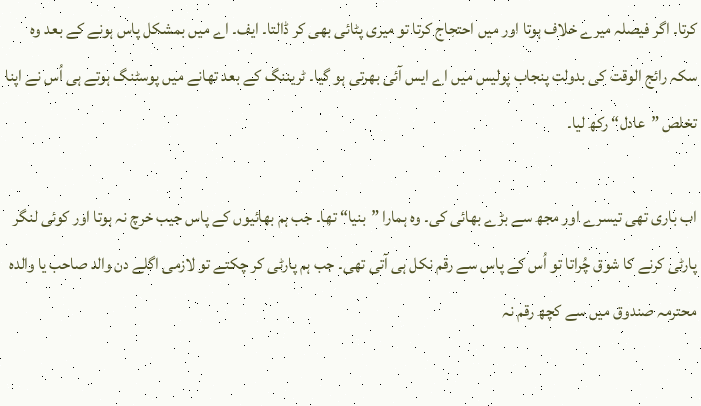کرتا۔ اگر فیصلہ میرے خلاف ہوتا اور میں احتجاج کرتا تو میری پٹائی بھی کر ڈالتا۔ ایف۔ اے میں بمشکل پاس ہونے کے بعد وہ سکہ رائج الوقت کی بدولت پنجاب پولیس میں اے ایس آئی بھرتی ہو گیا۔ ٹریننگ کے بعد تھانے میں پوسٹنگ ہوتے ہی اُس نے اپنا تخلص ”عادل“ رکھ لیا۔

اب باری تھی تیسرے اور مجھ سے بڑے بھائی کی۔ وہ ہمارا ”بنیا“ تھا۔ جب ہم بھائیوں کے پاس جیب خرچ نہ ہوتا اور کوئی لنگر پارٹی کرنے کا شوق چُراتا تو اُس کے پاس سے رقم نکل ہی آتی تھی۔ جب ہم پارٹی کر چکتے تو لازمی اگلے دن والد صاحب یا والدہ محترمہ صندوق میں سے کچھ رقم نہ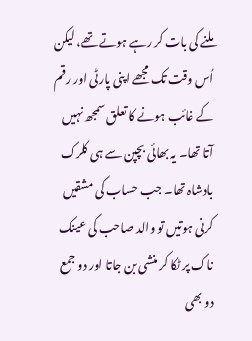ملنے کی بات کر رہے ہوتے تھے، لیکن اُس وقت تک مجھے اپنی پارٹی اور رقم کے غائب ہونے کا تعلق سمجھ نہیں آتا تھا۔ یہ بھائی بچپن سے ہی کلرک بادشاہ تھا۔ جب حساب کی مشقیں کرنی ہوتیں تو والد صاحب کی عینک ناک پر ٹکا کر منشی بن جاتا اور دو جمع دو بھی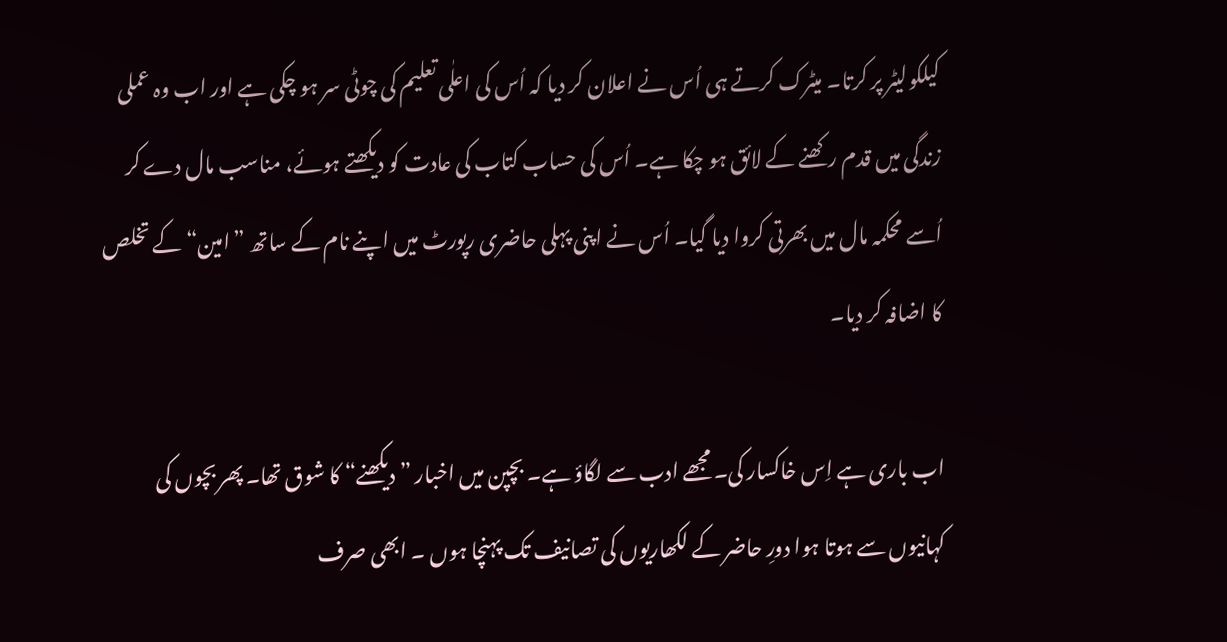کیلکولیٹر پر کرتا۔ میٹرک کرتے ہی اُس نے اعلان کر دیا کہ اُس کی اعلٰی تعلیم کی چوٹی سر ہو چکی ہے اور اب وہ عملی زندگی میں قدم رکھنے کے لائق ہو چکا ہے۔ اُس کی حساب کتاب کی عادت کو دیکھتے ہوئے، مناسب مال دے کر اُسے محکمہ مال میں بھرتی کروا دیا گیا۔ اُس نے اپنی پہلی حاضری رپورٹ میں اپنے نام کے ساتھ ”امین“ کے تخلص کا اضافہ کر دیا۔

اب باری ہے اِس خاکسار کی۔ مجھے ادب سے لگاؤ ہے۔ بچپن میں اخبار ”دیکھنے“ کا شوق تھا۔ پھر بچوں کی کہانیوں سے ہوتا ہوا دورِ حاضر کے لکھاریوں کی تصانیف تک پہنچا ہوں ۔ ابھی صرف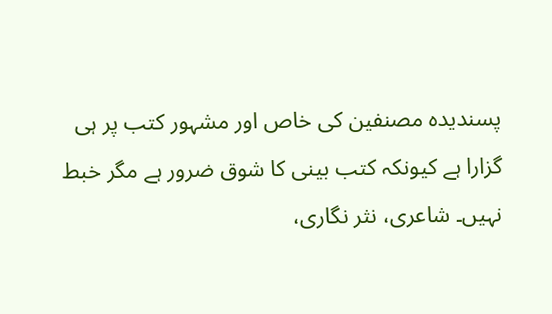پسندیدہ مصنفین کی خاص اور مشہور کتب پر ہی گزارا ہے کیونکہ کتب بینی کا شوق ضرور ہے مگر خبط نہیں۔ شاعری، نثر نگاری،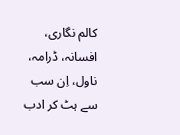کالم نگاری، افسانہ، ڈرامہ، ناول، اِن سب سے ہٹ کر ادب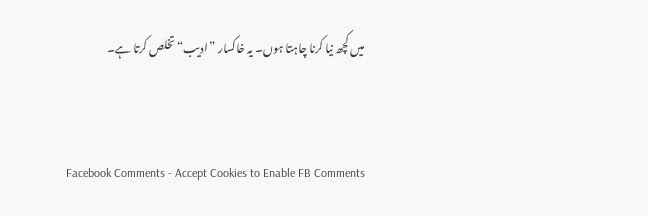میں کچھ نیا کرنا چاہتا ہوں۔ یہ خاکسار ”ادیب“ تخلص کرتا ہے۔


Facebook Comments - Accept Cookies to Enable FB Comments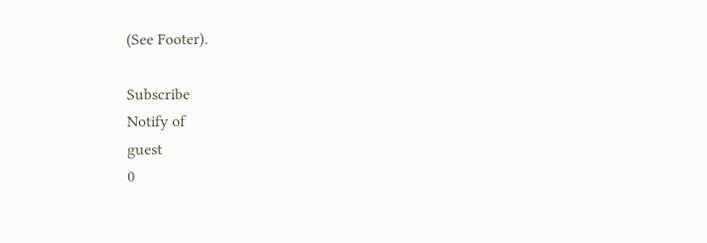(See Footer).

Subscribe
Notify of
guest
0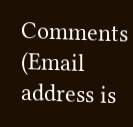Comments (Email address is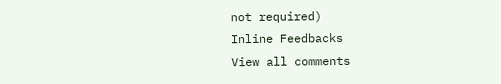not required)
Inline Feedbacks
View all comments